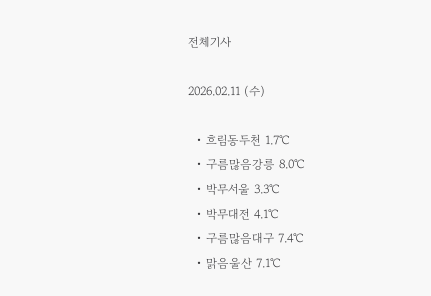전체기사

2026.02.11 (수)

  • 흐림동두천 1.7℃
  • 구름많음강릉 8.0℃
  • 박무서울 3.3℃
  • 박무대전 4.1℃
  • 구름많음대구 7.4℃
  • 맑음울산 7.1℃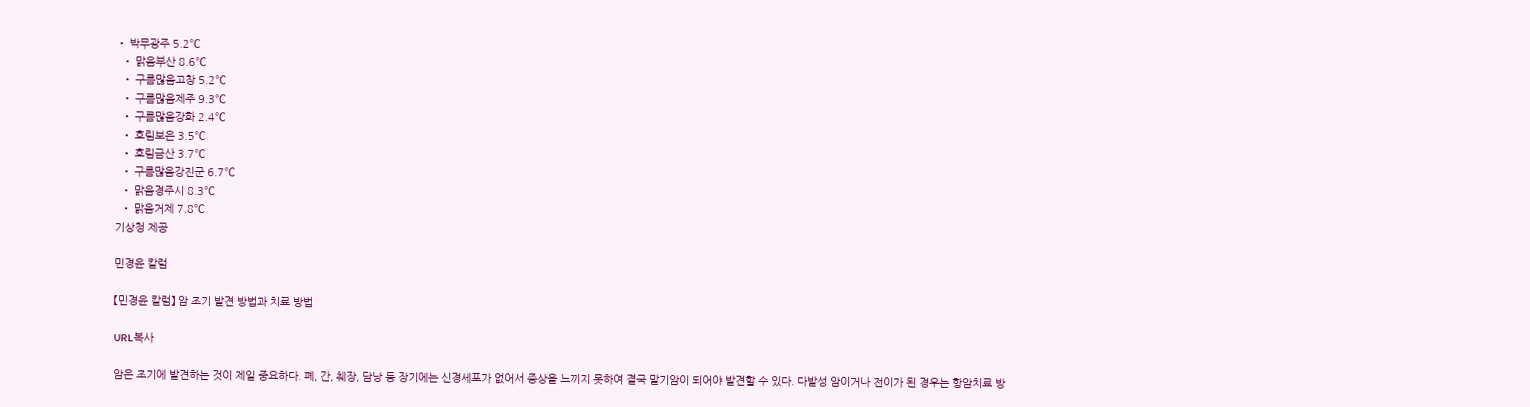• 박무광주 5.2℃
  • 맑음부산 8.6℃
  • 구름많음고창 5.2℃
  • 구름많음제주 9.3℃
  • 구름많음강화 2.4℃
  • 흐림보은 3.5℃
  • 흐림금산 3.7℃
  • 구름많음강진군 6.7℃
  • 맑음경주시 8.3℃
  • 맑음거제 7.8℃
기상청 제공

민경윤 칼럼

【민경윤 칼럼】 암 조기 발견 방법과 치료 방법

URL복사

암은 조기에 발견하는 것이 제일 중요하다. 폐, 간, 췌장, 담낭 등 장기에는 신경세포가 없어서 증상을 느끼지 못하여 결국 말기암이 되어야 발견할 수 있다. 다발성 암이거나 전이가 된 경우는 항암치료 방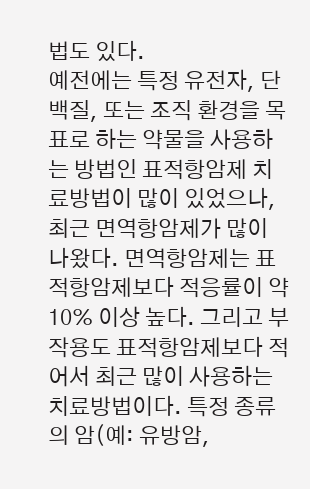법도 있다.
예전에는 특정 유전자, 단백질, 또는 조직 환경을 목표로 하는 약물을 사용하는 방법인 표적항암제 치료방법이 많이 있었으나, 최근 면역항암제가 많이 나왔다. 면역항암제는 표적항암제보다 적응률이 약 10% 이상 높다. 그리고 부작용도 표적항암제보다 적어서 최근 많이 사용하는 치료방법이다. 특정 종류의 암(예: 유방암,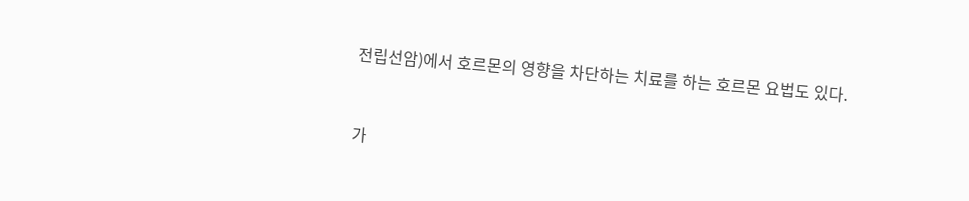전립선암)에서 호르몬의 영향을 차단하는 치료를 하는 호르몬 요법도 있다.



가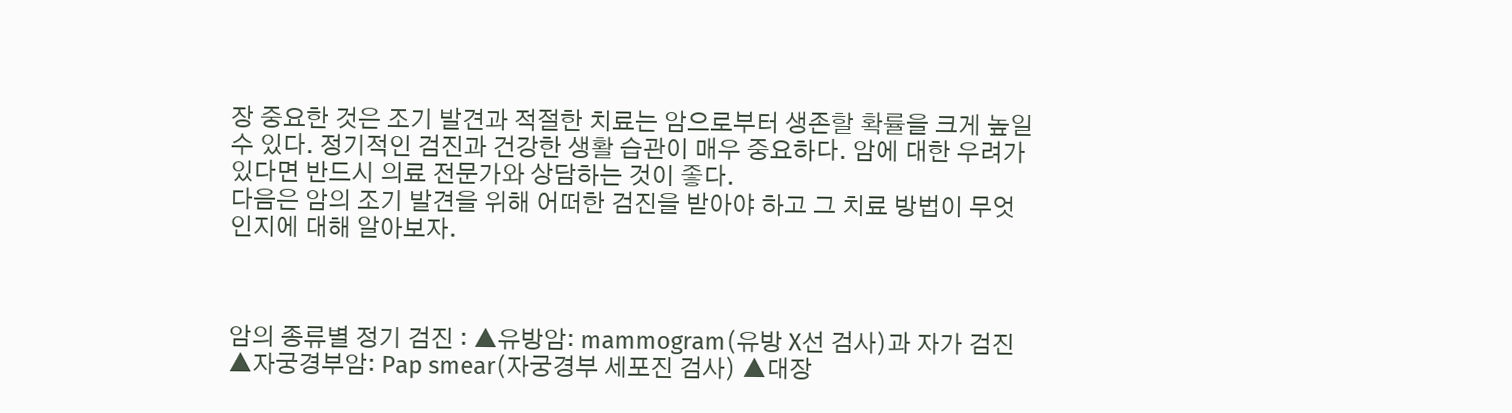장 중요한 것은 조기 발견과 적절한 치료는 암으로부터 생존할 확률을 크게 높일 수 있다. 정기적인 검진과 건강한 생활 습관이 매우 중요하다. 암에 대한 우려가 있다면 반드시 의료 전문가와 상담하는 것이 좋다.
다음은 암의 조기 발견을 위해 어떠한 검진을 받아야 하고 그 치료 방법이 무엇인지에 대해 알아보자.



암의 종류별 정기 검진 : ▲유방암: mammogram(유방 X선 검사)과 자가 검진 ▲자궁경부암: Pap smear(자궁경부 세포진 검사) ▲대장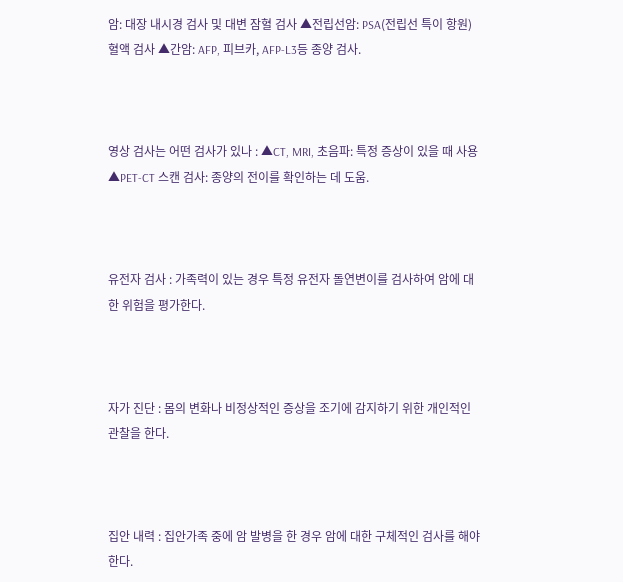암: 대장 내시경 검사 및 대변 잠혈 검사 ▲전립선암: PSA(전립선 특이 항원) 혈액 검사 ▲간암: AFP, 피브카, AFP-L3등 종양 검사.



영상 검사는 어떤 검사가 있나 : ▲CT, MRI, 초음파: 특정 증상이 있을 때 사용 ▲PET-CT 스캔 검사: 종양의 전이를 확인하는 데 도움.



유전자 검사 : 가족력이 있는 경우 특정 유전자 돌연변이를 검사하여 암에 대한 위험을 평가한다.



자가 진단 : 몸의 변화나 비정상적인 증상을 조기에 감지하기 위한 개인적인 관찰을 한다.



집안 내력 : 집안가족 중에 암 발병을 한 경우 암에 대한 구체적인 검사를 해야 한다.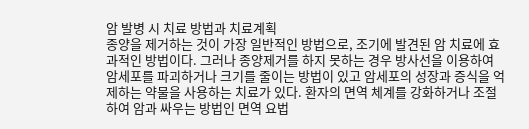암 발병 시 치료 방법과 치료계획
종양을 제거하는 것이 가장 일반적인 방법으로, 조기에 발견된 암 치료에 효과적인 방법이다. 그러나 종양제거를 하지 못하는 경우 방사선을 이용하여 암세포를 파괴하거나 크기를 줄이는 방법이 있고 암세포의 성장과 증식을 억제하는 약물을 사용하는 치료가 있다. 환자의 면역 체계를 강화하거나 조절하여 암과 싸우는 방법인 면역 요법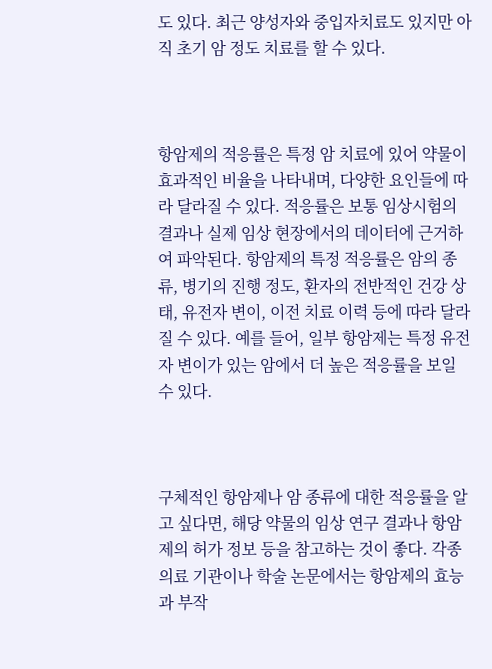도 있다. 최근 양성자와 중입자치료도 있지만 아직 초기 암 정도 치료를 할 수 있다.



항암제의 적응률은 특정 암 치료에 있어 약물이 효과적인 비율을 나타내며, 다양한 요인들에 따라 달라질 수 있다. 적응률은 보통 임상시험의 결과나 실제 임상 현장에서의 데이터에 근거하여 파악된다. 항암제의 특정 적응률은 암의 종류, 병기의 진행 정도, 환자의 전반적인 건강 상태, 유전자 변이, 이전 치료 이력 등에 따라 달라질 수 있다. 예를 들어, 일부 항암제는 특정 유전자 변이가 있는 암에서 더 높은 적응률을 보일 수 있다.



구체적인 항암제나 암 종류에 대한 적응률을 알고 싶다면, 해당 약물의 임상 연구 결과나 항암제의 허가 정보 등을 참고하는 것이 좋다. 각종 의료 기관이나 학술 논문에서는 항암제의 효능과 부작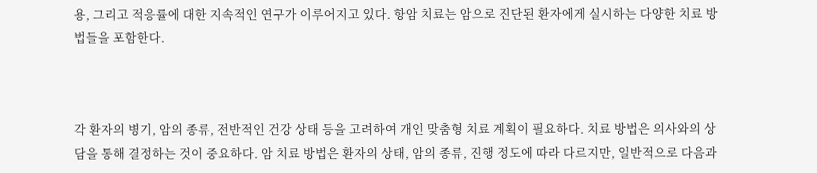용, 그리고 적응률에 대한 지속적인 연구가 이루어지고 있다. 항암 치료는 암으로 진단된 환자에게 실시하는 다양한 치료 방법들을 포함한다.



각 환자의 병기, 암의 종류, 전반적인 건강 상태 등을 고려하여 개인 맞춤형 치료 계획이 필요하다. 치료 방법은 의사와의 상담을 통해 결정하는 것이 중요하다. 암 치료 방법은 환자의 상태, 암의 종류, 진행 정도에 따라 다르지만, 일반적으로 다음과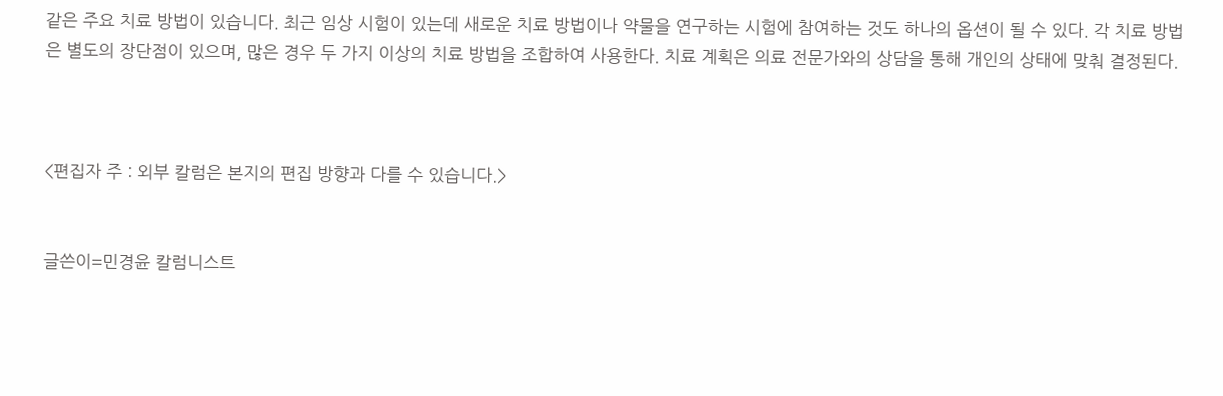같은 주요 치료 방법이 있습니다. 최근 임상 시험이 있는데 새로운 치료 방법이나 약물을 연구하는 시험에 참여하는 것도 하나의 옵션이 될 수 있다. 각 치료 방법은 별도의 장단점이 있으며, 많은 경우 두 가지 이상의 치료 방법을 조합하여 사용한다. 치료 계획은 의료 전문가와의 상담을 통해 개인의 상태에 맞춰 결정된다.



<편집자 주 : 외부 칼럼은 본지의 편집 방향과 다를 수 있습니다.>


글쓴이=민경윤 칼럼니스트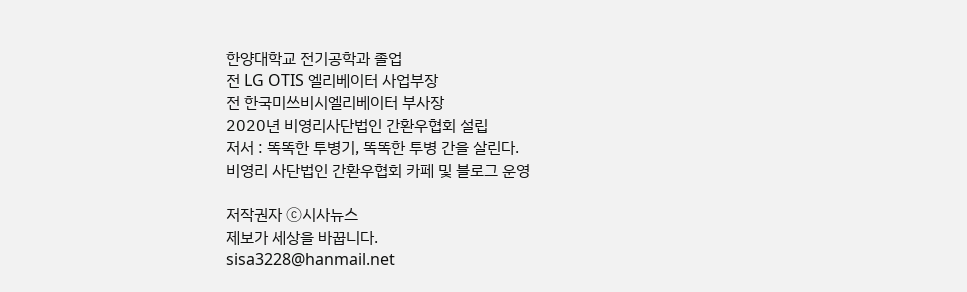한양대학교 전기공학과 졸업
전 LG OTIS 엘리베이터 사업부장
전 한국미쓰비시엘리베이터 부사장
2020년 비영리사단법인 간환우협회 설립
저서 : 똑똑한 투병기, 똑똑한 투병 간을 살린다.
비영리 사단법인 간환우협회 카페 및 블로그 운영

저작권자 Ⓒ시사뉴스
제보가 세상을 바꿉니다.
sisa3228@hanmail.net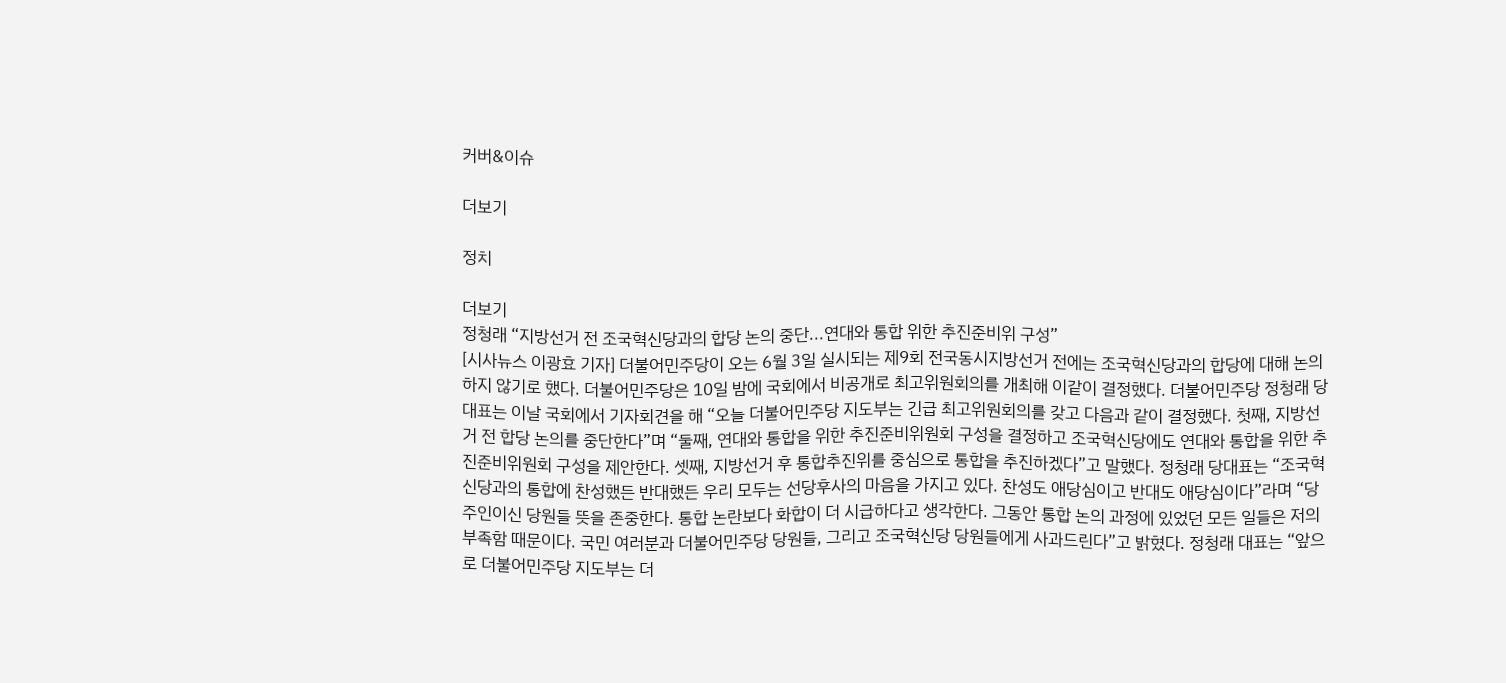커버&이슈

더보기

정치

더보기
정청래 “지방선거 전 조국혁신당과의 합당 논의 중단...연대와 통합 위한 추진준비위 구성”
[시사뉴스 이광효 기자] 더불어민주당이 오는 6월 3일 실시되는 제9회 전국동시지방선거 전에는 조국혁신당과의 합당에 대해 논의하지 않기로 했다. 더불어민주당은 10일 밤에 국회에서 비공개로 최고위원회의를 개최해 이같이 결정했다. 더불어민주당 정청래 당대표는 이날 국회에서 기자회견을 해 “오늘 더불어민주당 지도부는 긴급 최고위원회의를 갖고 다음과 같이 결정했다. 첫째, 지방선거 전 합당 논의를 중단한다”며 “둘째, 연대와 통합을 위한 추진준비위원회 구성을 결정하고 조국혁신당에도 연대와 통합을 위한 추진준비위원회 구성을 제안한다. 셋째, 지방선거 후 통합추진위를 중심으로 통합을 추진하겠다”고 말했다. 정청래 당대표는 “조국혁신당과의 통합에 찬성했든 반대했든 우리 모두는 선당후사의 마음을 가지고 있다. 찬성도 애당심이고 반대도 애당심이다”라며 “당 주인이신 당원들 뜻을 존중한다. 통합 논란보다 화합이 더 시급하다고 생각한다. 그동안 통합 논의 과정에 있었던 모든 일들은 저의 부족함 때문이다. 국민 여러분과 더불어민주당 당원들, 그리고 조국혁신당 당원들에게 사과드린다”고 밝혔다. 정청래 대표는 “앞으로 더불어민주당 지도부는 더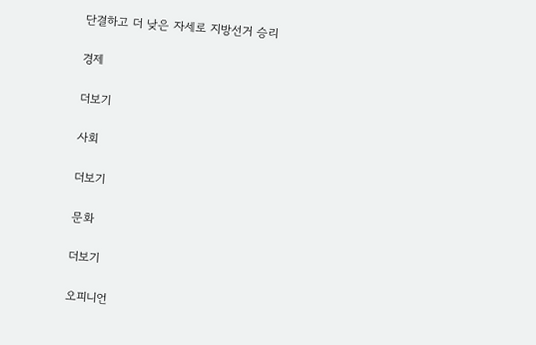단결하고 더 낮은 자세로 지방선거 승리

경제

더보기

사회

더보기

문화

더보기

오피니언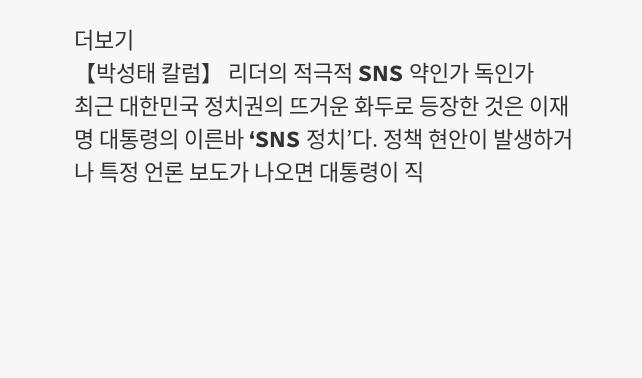더보기
【박성태 칼럼】 리더의 적극적 SNS 약인가 독인가
최근 대한민국 정치권의 뜨거운 화두로 등장한 것은 이재명 대통령의 이른바 ‘SNS 정치’다. 정책 현안이 발생하거나 특정 언론 보도가 나오면 대통령이 직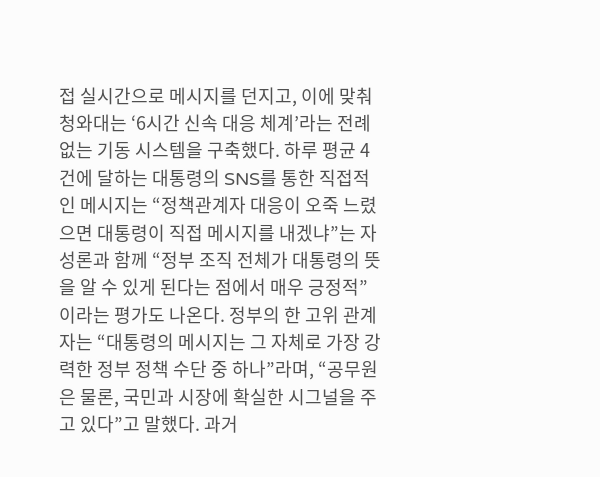접 실시간으로 메시지를 던지고, 이에 맞춰 청와대는 ‘6시간 신속 대응 체계’라는 전례 없는 기동 시스템을 구축했다. 하루 평균 4건에 달하는 대통령의 SNS를 통한 직접적인 메시지는 “정책관계자 대응이 오죽 느렸으면 대통령이 직접 메시지를 내겠냐”는 자성론과 함께 “정부 조직 전체가 대통령의 뜻을 알 수 있게 된다는 점에서 매우 긍정적”이라는 평가도 나온다. 정부의 한 고위 관계자는 “대통령의 메시지는 그 자체로 가장 강력한 정부 정책 수단 중 하나”라며, “공무원은 물론, 국민과 시장에 확실한 시그널을 주고 있다”고 말했다. 과거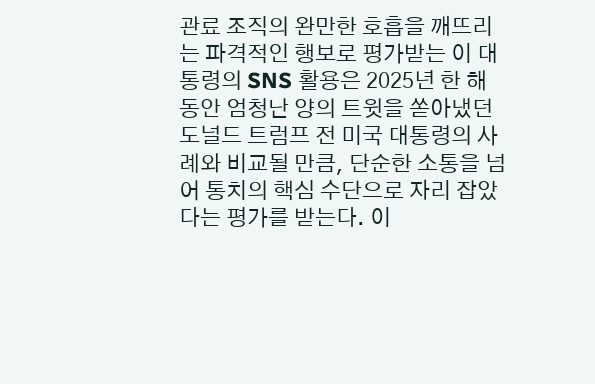관료 조직의 완만한 호흡을 깨뜨리는 파격적인 행보로 평가받는 이 대통령의 SNS 활용은 2025년 한 해 동안 엄청난 양의 트윗을 쏟아냈던 도널드 트럼프 전 미국 대통령의 사례와 비교될 만큼, 단순한 소통을 넘어 통치의 핵심 수단으로 자리 잡았다는 평가를 받는다. 이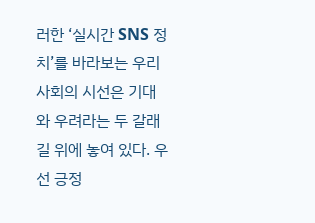러한 ‘실시간 SNS 정치’를 바라보는 우리 사회의 시선은 기대와 우려라는 두 갈래 길 위에 놓여 있다. 우선 긍정